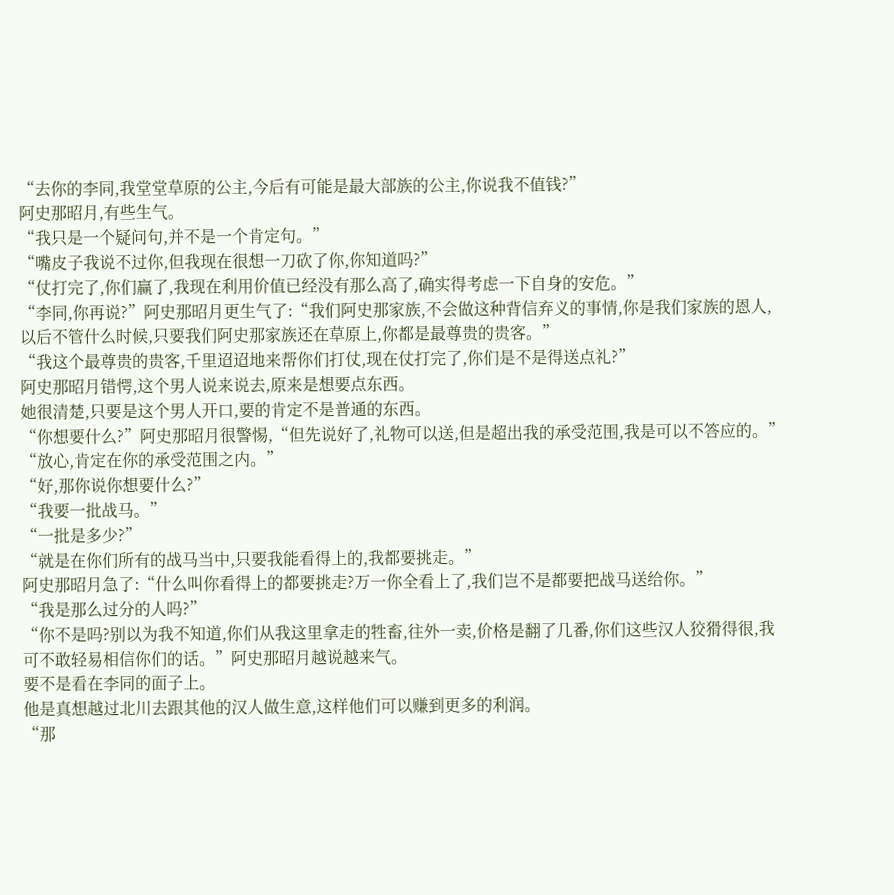“去你的李同,我堂堂草原的公主,今后有可能是最大部族的公主,你说我不值钱?”
阿史那昭月,有些生气。
“我只是一个疑问句,并不是一个肯定句。”
“嘴皮子我说不过你,但我现在很想一刀砍了你,你知道吗?”
“仗打完了,你们赢了,我现在利用价值已经没有那么高了,确实得考虑一下自身的安危。”
“李同,你再说?”阿史那昭月更生气了:“我们阿史那家族,不会做这种背信弃义的事情,你是我们家族的恩人,以后不管什么时候,只要我们阿史那家族还在草原上,你都是最尊贵的贵客。”
“我这个最尊贵的贵客,千里迢迢地来帮你们打仗,现在仗打完了,你们是不是得送点礼?”
阿史那昭月错愕,这个男人说来说去,原来是想要点东西。
她很清楚,只要是这个男人开口,要的肯定不是普通的东西。
“你想要什么?”阿史那昭月很警惕,“但先说好了,礼物可以送,但是超出我的承受范围,我是可以不答应的。”
“放心,肯定在你的承受范围之内。”
“好,那你说你想要什么?”
“我要一批战马。”
“一批是多少?”
“就是在你们所有的战马当中,只要我能看得上的,我都要挑走。”
阿史那昭月急了:“什么叫你看得上的都要挑走?万一你全看上了,我们岂不是都要把战马送给你。”
“我是那么过分的人吗?”
“你不是吗?别以为我不知道,你们从我这里拿走的牲畜,往外一卖,价格是翻了几番,你们这些汉人狡猾得很,我可不敢轻易相信你们的话。”阿史那昭月越说越来气。
要不是看在李同的面子上。
他是真想越过北川去跟其他的汉人做生意,这样他们可以赚到更多的利润。
“那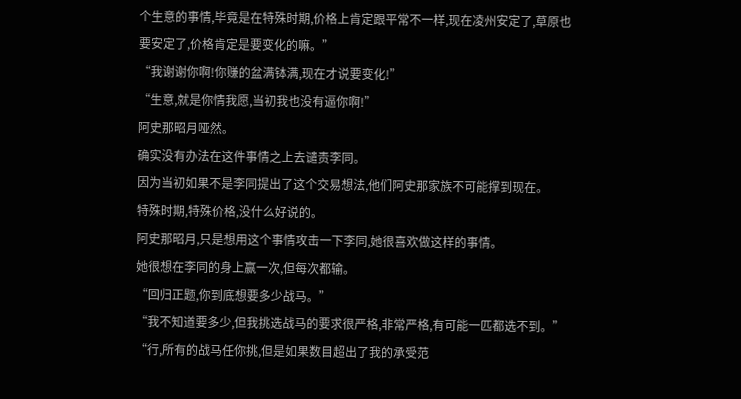个生意的事情,毕竟是在特殊时期,价格上肯定跟平常不一样,现在凌州安定了,草原也要安定了,价格肯定是要变化的嘛。”
“我谢谢你啊!你赚的盆满钵满,现在才说要变化!”
“生意,就是你情我愿,当初我也没有逼你啊!”
阿史那昭月哑然。
确实没有办法在这件事情之上去谴责李同。
因为当初如果不是李同提出了这个交易想法,他们阿史那家族不可能撑到现在。
特殊时期,特殊价格,没什么好说的。
阿史那昭月,只是想用这个事情攻击一下李同,她很喜欢做这样的事情。
她很想在李同的身上赢一次,但每次都输。
“回归正题,你到底想要多少战马。”
“我不知道要多少,但我挑选战马的要求很严格,非常严格,有可能一匹都选不到。”
“行,所有的战马任你挑,但是如果数目超出了我的承受范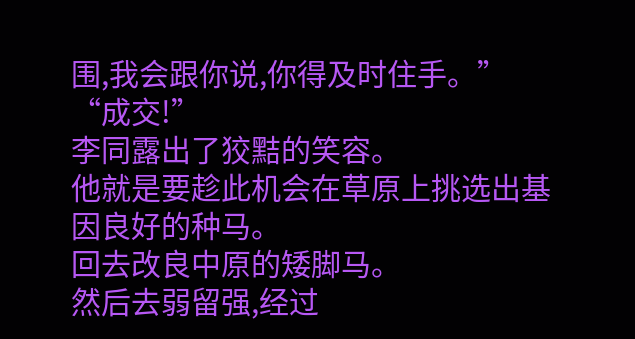围,我会跟你说,你得及时住手。”
“成交!”
李同露出了狡黠的笑容。
他就是要趁此机会在草原上挑选出基因良好的种马。
回去改良中原的矮脚马。
然后去弱留强,经过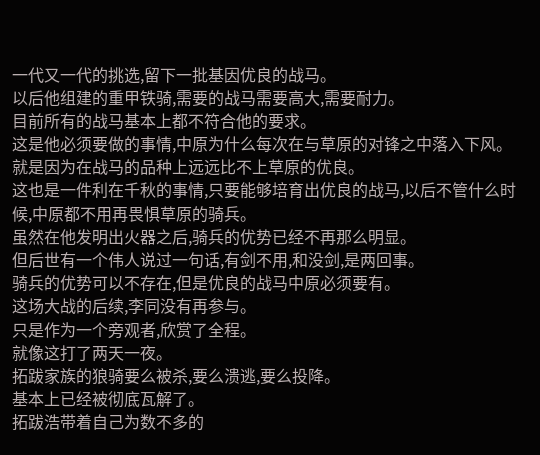一代又一代的挑选,留下一批基因优良的战马。
以后他组建的重甲铁骑,需要的战马需要高大,需要耐力。
目前所有的战马基本上都不符合他的要求。
这是他必须要做的事情,中原为什么每次在与草原的对锋之中落入下风。
就是因为在战马的品种上远远比不上草原的优良。
这也是一件利在千秋的事情,只要能够培育出优良的战马,以后不管什么时候,中原都不用再畏惧草原的骑兵。
虽然在他发明出火器之后,骑兵的优势已经不再那么明显。
但后世有一个伟人说过一句话,有剑不用,和没剑,是两回事。
骑兵的优势可以不存在,但是优良的战马中原必须要有。
这场大战的后续,李同没有再参与。
只是作为一个旁观者,欣赏了全程。
就像这打了两天一夜。
拓跋家族的狼骑要么被杀,要么溃逃,要么投降。
基本上已经被彻底瓦解了。
拓跋浩带着自己为数不多的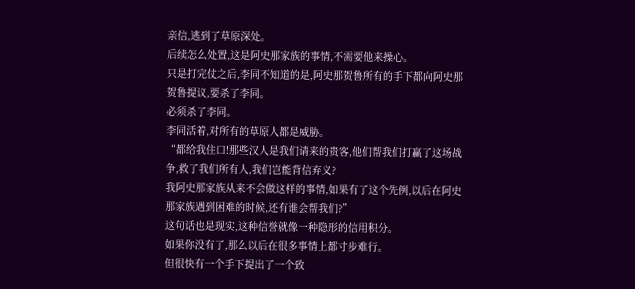亲信,逃到了草原深处。
后续怎么处置,这是阿史那家族的事情,不需要他来操心。
只是打完仗之后,李同不知道的是,阿史那贺鲁所有的手下都向阿史那贺鲁提议,要杀了李同。
必须杀了李同。
李同活着,对所有的草原人都是威胁。
“都给我住口!那些汉人是我们请来的贵客,他们帮我们打赢了这场战争,救了我们所有人,我们岂能背信弃义?
我阿史那家族从来不会做这样的事情,如果有了这个先例,以后在阿史那家族遇到困难的时候,还有谁会帮我们?”
这句话也是现实,这种信誉就像一种隐形的信用积分。
如果你没有了,那么以后在很多事情上都寸步难行。
但很快有一个手下提出了一个致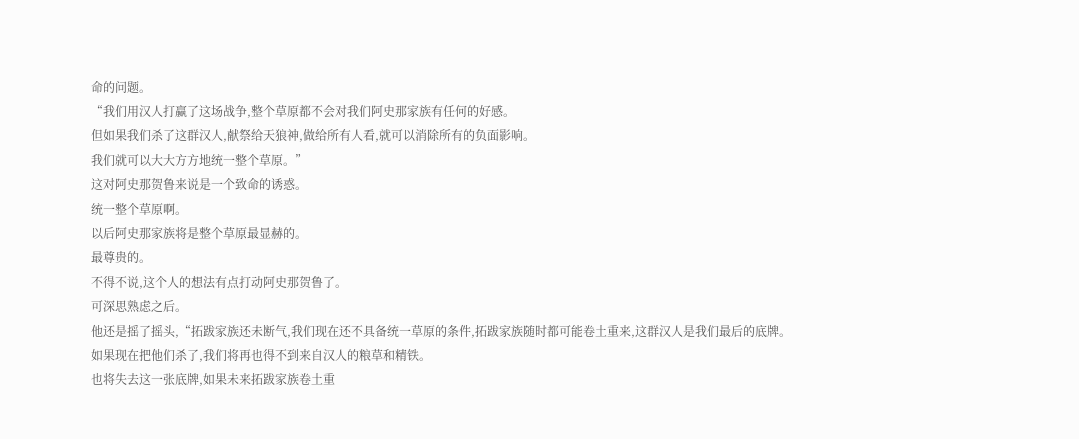命的问题。
“我们用汉人打赢了这场战争,整个草原都不会对我们阿史那家族有任何的好感。
但如果我们杀了这群汉人,献祭给天狼神,做给所有人看,就可以消除所有的负面影响。
我们就可以大大方方地统一整个草原。”
这对阿史那贺鲁来说是一个致命的诱惑。
统一整个草原啊。
以后阿史那家族将是整个草原最显赫的。
最尊贵的。
不得不说,这个人的想法有点打动阿史那贺鲁了。
可深思熟虑之后。
他还是摇了摇头,“拓跋家族还未断气,我们现在还不具备统一草原的条件,拓跋家族随时都可能卷土重来,这群汉人是我们最后的底牌。
如果现在把他们杀了,我们将再也得不到来自汉人的粮草和精铁。
也将失去这一张底牌,如果未来拓跋家族卷土重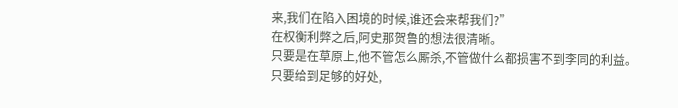来,我们在陷入困境的时候,谁还会来帮我们?”
在权衡利弊之后,阿史那贺鲁的想法很清晰。
只要是在草原上,他不管怎么厮杀,不管做什么都损害不到李同的利益。
只要给到足够的好处,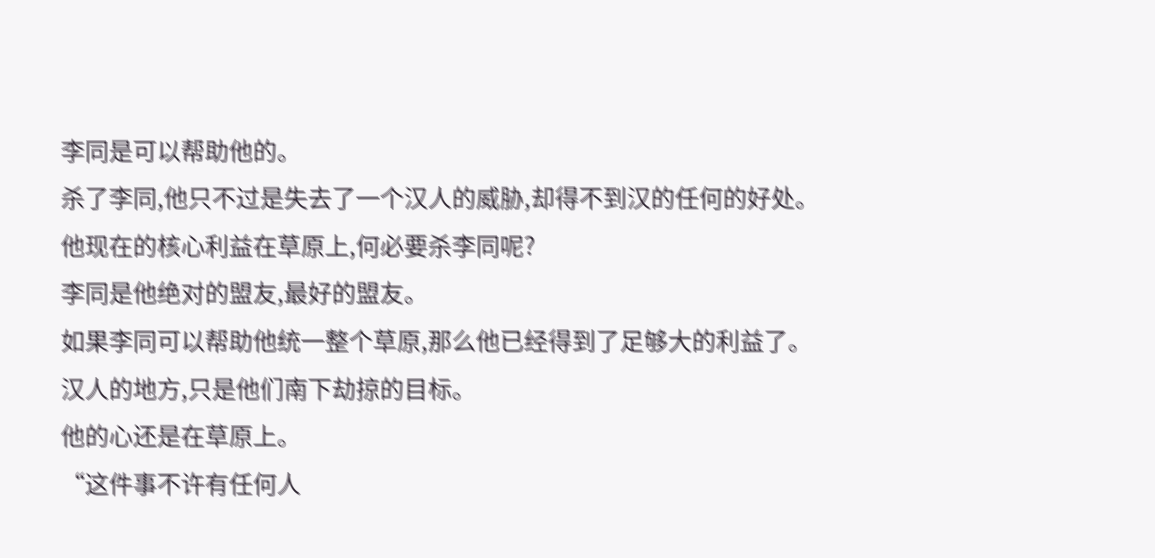李同是可以帮助他的。
杀了李同,他只不过是失去了一个汉人的威胁,却得不到汉的任何的好处。
他现在的核心利益在草原上,何必要杀李同呢?
李同是他绝对的盟友,最好的盟友。
如果李同可以帮助他统一整个草原,那么他已经得到了足够大的利益了。
汉人的地方,只是他们南下劫掠的目标。
他的心还是在草原上。
“这件事不许有任何人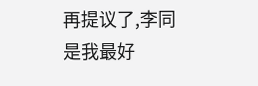再提议了,李同是我最好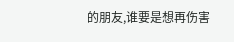的朋友,谁要是想再伤害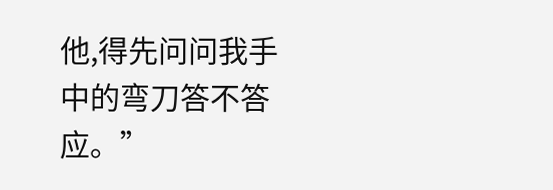他,得先问问我手中的弯刀答不答应。”